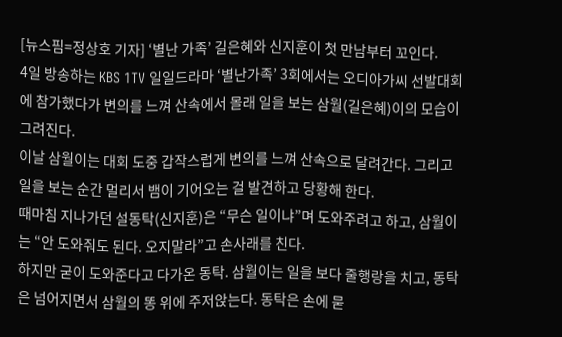[뉴스핌=정상호 기자] ‘별난 가족’ 길은혜와 신지훈이 첫 만남부터 꼬인다.
4일 방송하는 KBS 1TV 일일드라마 ‘별난가족’ 3회에서는 오디아가씨 선발대회에 참가했다가 변의를 느껴 산속에서 몰래 일을 보는 삼월(길은혜)이의 모습이 그려진다.
이날 삼월이는 대회 도중 갑작스럽게 변의를 느껴 산속으로 달려간다. 그리고 일을 보는 순간 멀리서 뱀이 기어오는 걸 발견하고 당황해 한다.
때마침 지나가던 설동탁(신지훈)은 “무슨 일이냐”며 도와주려고 하고, 삼월이는 “안 도와줘도 된다. 오지말라”고 손사래를 친다.
하지만 굳이 도와준다고 다가온 동탁. 삼월이는 일을 보다 줄행랑을 치고, 동탁은 넘어지면서 삼월의 똥 위에 주저앉는다. 동탁은 손에 묻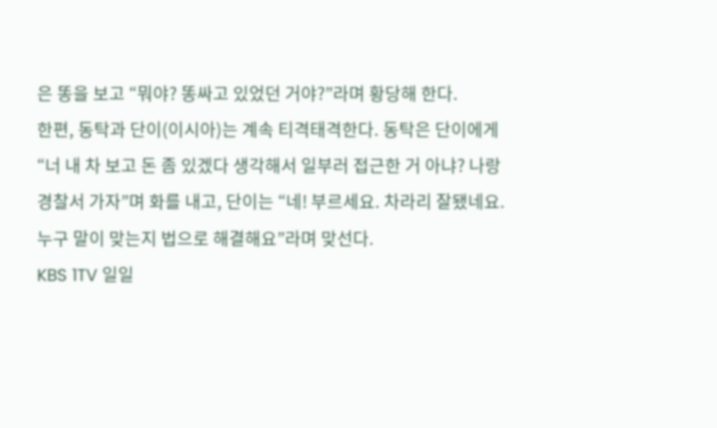은 똥을 보고 “뭐야? 똥싸고 있었던 거야?”라며 황당해 한다.
한편, 동탁과 단이(이시아)는 계속 티격태격한다. 동탁은 단이에게 “너 내 차 보고 돈 좀 있겠다 생각해서 일부러 접근한 거 아냐? 나랑 경찰서 가자”며 화를 내고, 단이는 “네! 부르세요. 차라리 잘됐네요. 누구 말이 맞는지 법으로 해결해요”라며 맞선다.
KBS 1TV 일일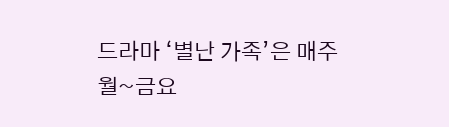드라마 ‘별난 가족’은 매주 월~금요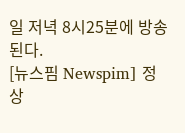일 저녁 8시25분에 방송된다.
[뉴스핌 Newspim] 정상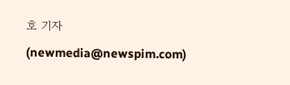호 기자(newmedia@newspim.com)